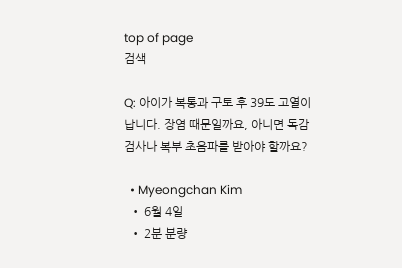top of page
검색

Q: 아이가 복통과 구토 후 39도 고열이 납니다. 장염 때문일까요, 아니면 독감 검사나 복부 초음파를 받아야 할까요?

  • Myeongchan Kim
  • 6월 4일
  • 2분 분량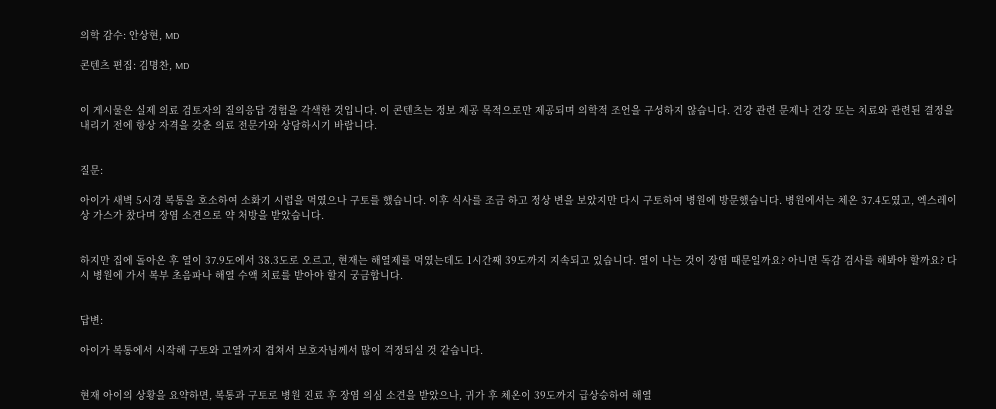의학 감수: 안상현, MD

콘텐츠 편집: 김명찬, MD


이 게시물은 실제 의료 검토자의 질의응답 경험을 각색한 것입니다. 이 콘텐츠는 정보 제공 목적으로만 제공되며 의학적 조언을 구성하지 않습니다. 건강 관련 문제나 건강 또는 치료와 관련된 결정을 내리기 전에 항상 자격을 갖춘 의료 전문가와 상담하시기 바랍니다.


질문:

아이가 새벽 5시경 복통을 호소하여 소화기 시럽을 먹였으나 구토를 했습니다. 이후 식사를 조금 하고 정상 변을 보았지만 다시 구토하여 병원에 방문했습니다. 병원에서는 체온 37.4도였고, 엑스레이상 가스가 찼다며 장염 소견으로 약 처방을 받았습니다.


하지만 집에 돌아온 후 열이 37.9도에서 38.3도로 오르고, 현재는 해열제를 먹였는데도 1시간째 39도까지 지속되고 있습니다. 열이 나는 것이 장염 때문일까요? 아니면 독감 검사를 해봐야 할까요? 다시 병원에 가서 복부 초음파나 해열 수액 치료를 받아야 할지 궁금합니다.


답변:

아이가 복통에서 시작해 구토와 고열까지 겹쳐서 보호자님께서 많이 걱정되실 것 같습니다.


현재 아이의 상황을 요약하면, 복통과 구토로 병원 진료 후 장염 의심 소견을 받았으나, 귀가 후 체온이 39도까지 급상승하여 해열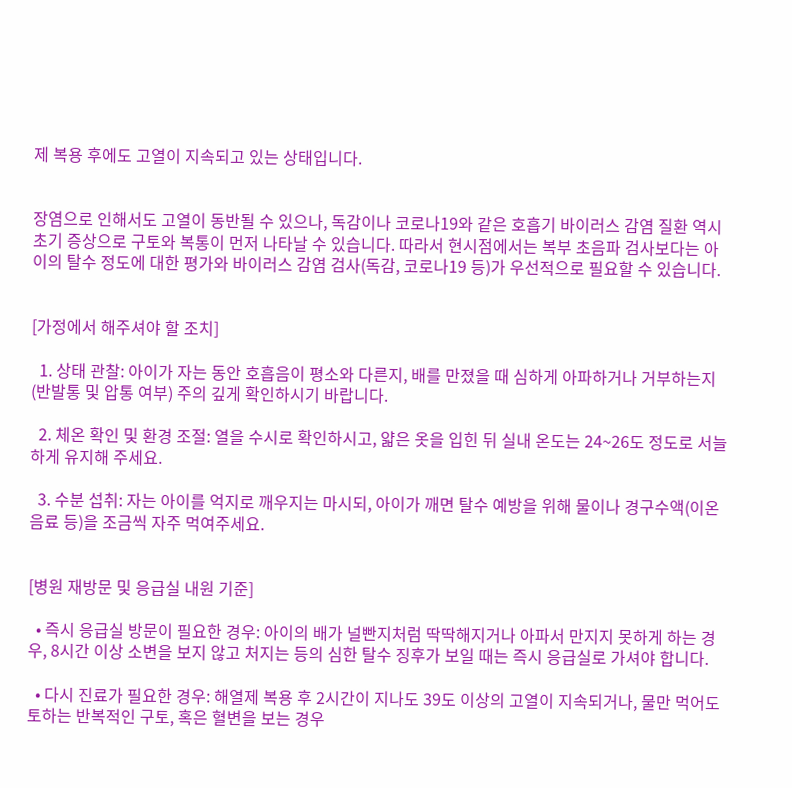제 복용 후에도 고열이 지속되고 있는 상태입니다.


장염으로 인해서도 고열이 동반될 수 있으나, 독감이나 코로나19와 같은 호흡기 바이러스 감염 질환 역시 초기 증상으로 구토와 복통이 먼저 나타날 수 있습니다. 따라서 현시점에서는 복부 초음파 검사보다는 아이의 탈수 정도에 대한 평가와 바이러스 감염 검사(독감, 코로나19 등)가 우선적으로 필요할 수 있습니다.


[가정에서 해주셔야 할 조치]

  1. 상태 관찰: 아이가 자는 동안 호흡음이 평소와 다른지, 배를 만졌을 때 심하게 아파하거나 거부하는지(반발통 및 압통 여부) 주의 깊게 확인하시기 바랍니다.

  2. 체온 확인 및 환경 조절: 열을 수시로 확인하시고, 얇은 옷을 입힌 뒤 실내 온도는 24~26도 정도로 서늘하게 유지해 주세요.

  3. 수분 섭취: 자는 아이를 억지로 깨우지는 마시되, 아이가 깨면 탈수 예방을 위해 물이나 경구수액(이온음료 등)을 조금씩 자주 먹여주세요.


[병원 재방문 및 응급실 내원 기준]

  • 즉시 응급실 방문이 필요한 경우: 아이의 배가 널빤지처럼 딱딱해지거나 아파서 만지지 못하게 하는 경우, 8시간 이상 소변을 보지 않고 처지는 등의 심한 탈수 징후가 보일 때는 즉시 응급실로 가셔야 합니다.

  • 다시 진료가 필요한 경우: 해열제 복용 후 2시간이 지나도 39도 이상의 고열이 지속되거나, 물만 먹어도 토하는 반복적인 구토, 혹은 혈변을 보는 경우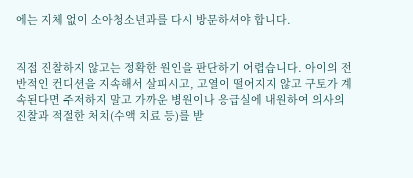에는 지체 없이 소아청소년과를 다시 방문하셔야 합니다.


직접 진찰하지 않고는 정확한 원인을 판단하기 어렵습니다. 아이의 전반적인 컨디션을 지속해서 살피시고, 고열이 떨어지지 않고 구토가 계속된다면 주저하지 말고 가까운 병원이나 응급실에 내원하여 의사의 진찰과 적절한 처치(수액 치료 등)를 받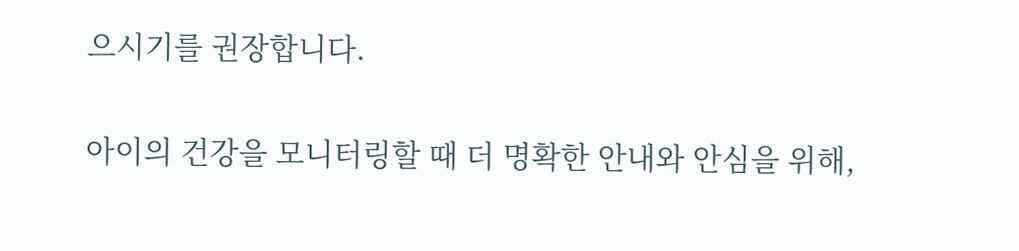으시기를 권장합니다.


아이의 건강을 모니터링할 때 더 명확한 안내와 안심을 위해,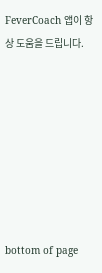FeverCoach 앱이 항상 도움을 드립니다.








bottom of page